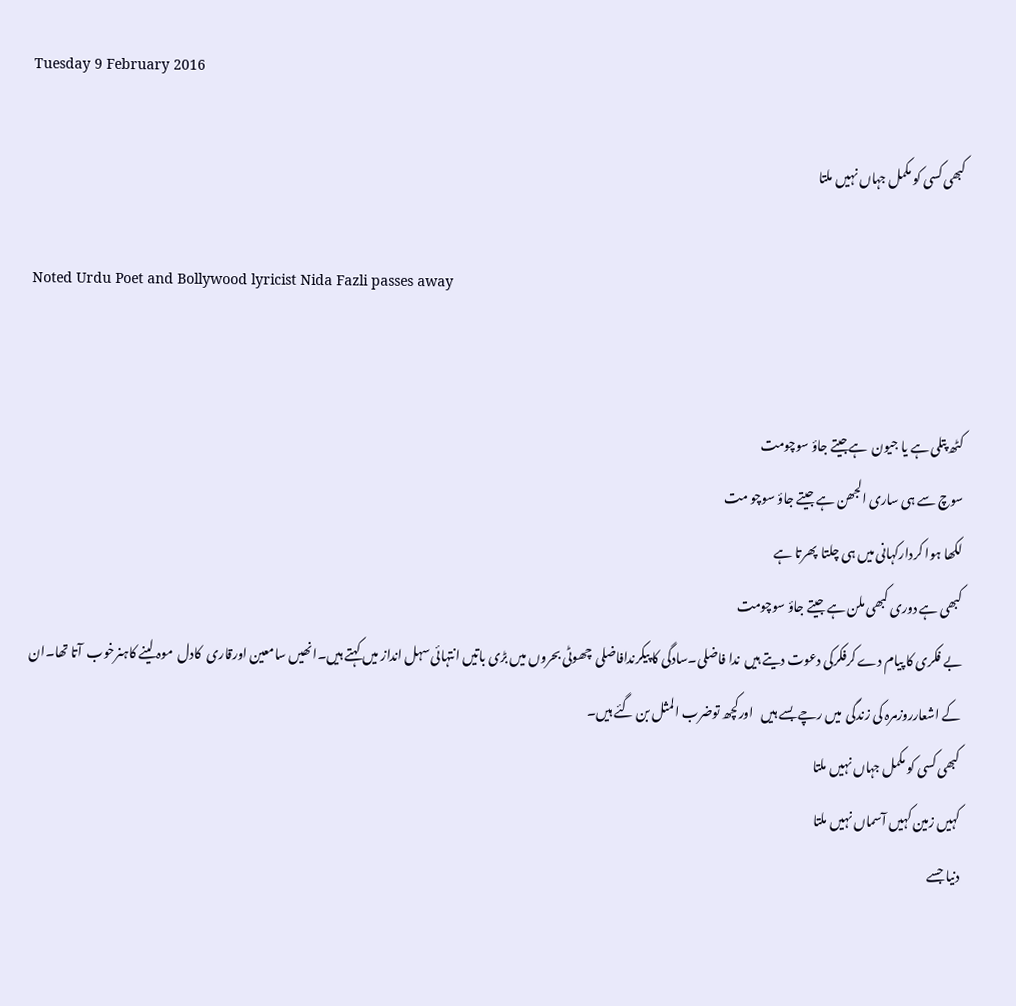Tuesday 9 February 2016

کبھی کسی کو مکمل جہاں نہیں ملتا

Noted Urdu Poet and Bollywood lyricist Nida Fazli passes away


کٹھ پتلی ہے یا جیون  ہےجیتے جاؤ سوچومت
سوچ سے ہی ساری الجھن ہے جیتے جاؤ سوچو مت
لکھا ہوا کردارکہانی میں ہی چلتا  پھرتا ہے
کبھی ہے دوری کبھی ملن ہے جیتے جاؤ سوچومت
بے فکری کا پیام دے کرفکرکی دعوت دیتے ہیں  ندا فاضلی۔سادگی کا پیکرندافاضلی  چھوٹی بحروں میں بڑی باتیں انتہائی سہل انداز میں کہتے ہیں۔انھیں سامعین اورقاری  کادل  موہ لینے کاہنرخوب  آتا تھا۔ان کے اشعارروزمرہ کی زندگی  میں رچے بسے ہیں   اورکچھ توضرب المثل بن گئے ہیں۔
کبھی کسی کو مکمل جہاں نہیں ملتا
کہیں زمین کہیں آسماں نہیں ملتا
دنیا جسے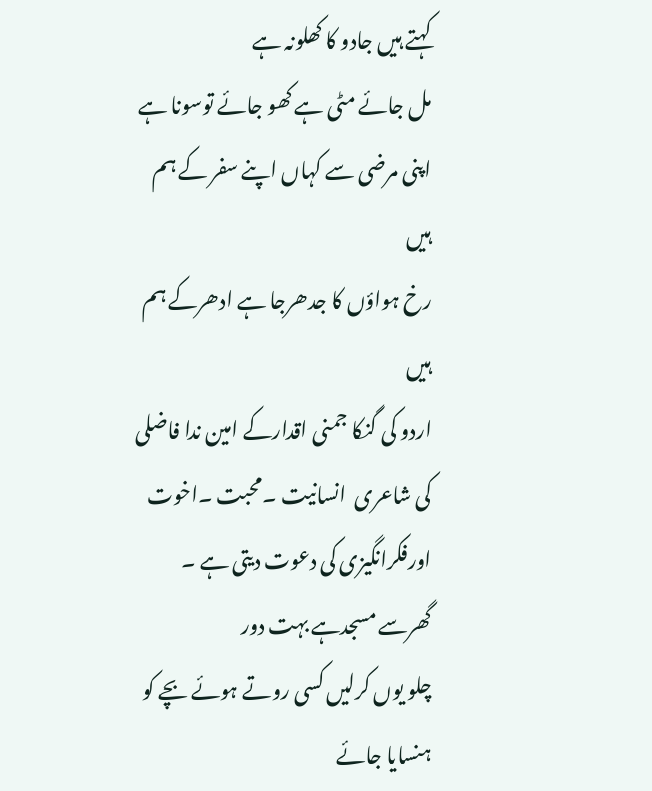کہتے ہیں جادو کا کھلونہ ہے
مل جائے مٹی ہے کھو جائے توسونا ہے
اپنی مرضی سے کہاں اپنے سفر کے ہم ہیں
رخ ہواؤں کا جدھرجا ہے ادھرکے ہم ہیں
اردو کی گنکا جمنی اقدارکے امین ندا فاضلی   کی شاعری  انسانیت ۔محبت ۔اخوت اورفکرانگیزی کی دعوت دیتی ہے ۔
گھرسے مسجدہے بہت دور
چلو یوں کرلیں کسی روتے ہوئے بچے کو ہنسایا جائے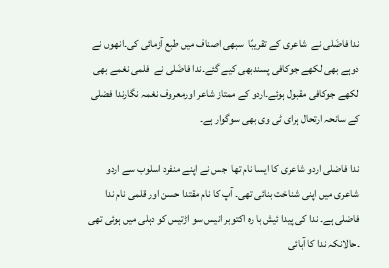ندا فاضَلی نے  شاعری کے تقریبًا  سبھی اصناف میں طبع آزمائی کی۔انھوں نے دوہے بھی لکھے جوکافی پسندبھی کیے گئے۔ندا فاضَلی نے  فلمی نغمے بھی لکھے جوکافی مقبول ہوئے۔اردو کے ممتاز شاعر اورمعروف نغمہ نگارندا فضلی کے سانحہ ارتحال ہرای ٹی وی بھی سوگوار ہے۔

ندا فاضلی اردو شاعری کا ایسا نام تھا  جس نے اپنے منفرد اسلوب سے اردو شاعری میں اپنی شناخت بنائی تھی۔ آپ کا نام مقتدا حسن اور قلمی نام ندا فاضلی ہے۔ ندا کی پیدا ئیش با رہ اکتوبر انیس سو اڑتیس کو دہلی میں ہوئی تھی ۔حالانکہ ندا کا آبائی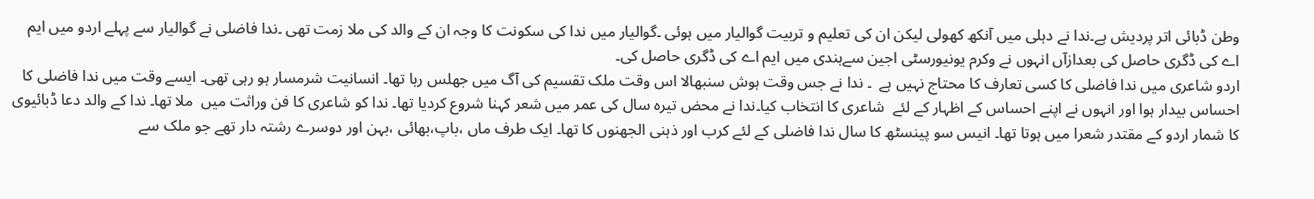وطن ڈبائی اتر پردیش ہے۔ندا نے دہلی میں آنکھ کھولی لیکن ان کی تعلیم و تربیت گوالیار میں ہوئی ۔گوالیار میں ندا کی سکونت کا وجہ ان کے والد کی ملا زمت تھی ۔ندا فاضلی نے گوالیار سے پہلے اردو میں ایم اے کی ڈگری حاصل کی بعدازآں انہوں نے وکرم یونیورسٹی اجین سےہندی میں ایم اے کی ڈگری حاصل کی۔
اردو شاعری میں ندا فاضلی کا کسی تعارف کا محتاج نہیں ہے  ۔ ندا نے جس وقت ہوش سنبھالا اس وقت ملک تقسیم کی آگ میں جھلس رہا تھا۔ انسانیت شرمسار ہو رہی تھی۔ ایسے وقت میں ندا فاضلی کا احساس بیدار ہوا اور انہوں نے اپنے احساس کے اظہار کے لئے  شاعری کا انتخاب کیا۔ندا نے محض تیرہ سال کی عمر میں شعر کہنا شروع کردیا تھا۔ ندا کو شاعری کا فن وراثت میں  ملا تھا۔ ندا کے والد دعا ڈبائیوی کا شمار اردو کے مقتدر شعرا میں ہوتا تھا۔ انیس سو پینسٹھ کا سال ندا فاضلی کے لئے کرب اور ذہنی الجھنوں کا تھا۔ ایک طرف ماں ،باپ،بھائی ،بہن اور دوسرے رشتہ دار تھے جو ملک سے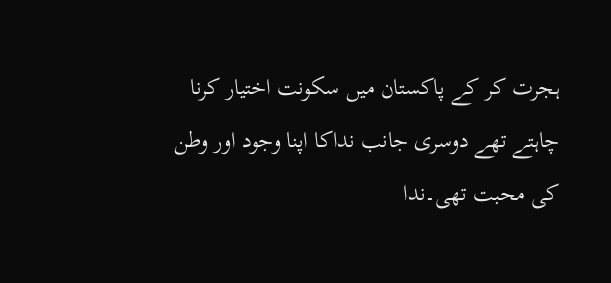ہجرت کر کے پاکستان میں سکونت اختیار کرنا چاہتے تھے دوسری جانب نداکا اپنا وجود اور وطن کی محبت تھی۔ندا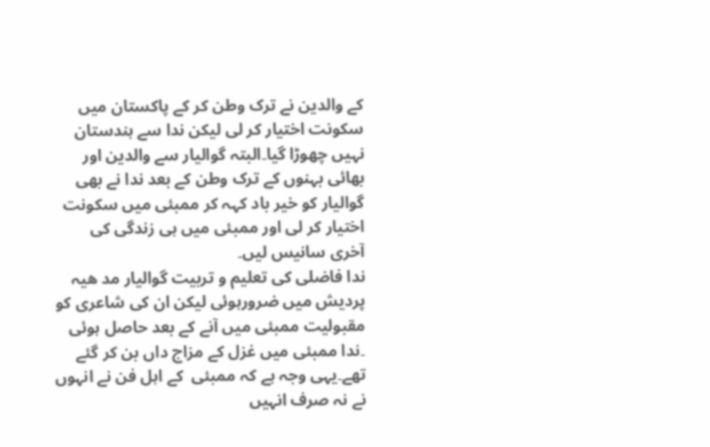کے والدین نے ترک وطن کر کے پاکستان میں سکونت اختیار کر لی لیکن ندا سے ہندستان نہیں چھوڑا گیا۔البتہ گوالیار سے والدین اور بھائی بہنوں کے ترک وطن کے بعد ندا نے بھی گوالیار کو خیر باد کہہ کر ممبئی میں سکونت اختیار کر لی اور ممبئی میں ہی زندگی کی آخری سانیس لیں۔
ندا فاضلی کی تعلیم و تربیت گوالیار مد ھیہ پردیش میں ضرورہوئی لیکن ان کی شاعری کو مقبولیت ممبئی میں آنے کے بعد حاصل ہوئی ۔ندا ممبئی میں غزل کے مزاج داں بن کر گئے تھے۔یہی وجہ ہے کہ ممبئی  کے اہل فن نے انہوں نے نہ صرف انہیں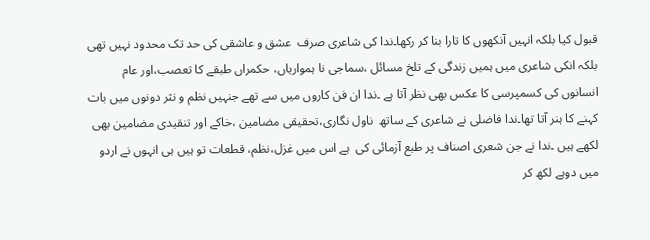قبول کیا بلکہ انہیں آنکھوں کا تارا بنا کر رکھا۔ندا کی شاعری صرف  عشق و عاشقی کی حد تک محدود نہیں تھی  بلکہ انکی شاعری میں ہمیں زندگی کے تلخ مسائل ،سماجی نا ہمواریاں، حکمراں طبقے کا تعصب،اور عام انسانوں کی کسمپرسی کا عکس بھی نظر آتا ہے ۔ندا ان فن کاروں میں سے تھے جنہیں نظم و نثر دونوں میں بات کہنے کا ہنر آتا تھا۔ندا فاضلی نے شاعری کے ساتھ  ناول نگاری،تحقیقی مضامین ،خاکے اور تنقیدی مضامین بھی لکھے ہیں ۔ندا نے جن شعری اصناف پر طبع آزمائی کی  ہے اس میں غزل،نظم، قطعات تو ہیں ہی انہوں نے اردو میں دوہے لکھ کر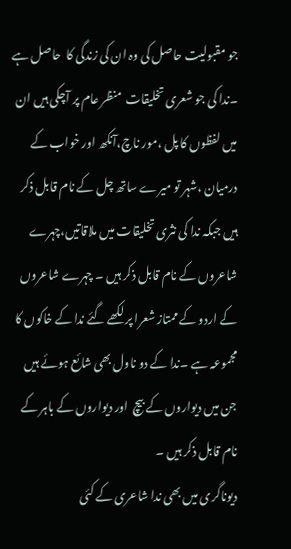جو مقبولیت حاصل کی وہ ان کی زندگی کا  حاصل ہے ۔ندا کی جو شعری تخلیقات  منظر عام پر آچکی ہیں ان میں لفظوں کا پل ،مور ناچ،آنکھ اور خواب کے درمیان ،شہر تو میرے ساتھ چل کے نام قابل ذکر ہیں جبکہ ندا کی نثری تخلیقات میں ملاقاتیں،چہرے شاعروں کے نام قابل ذکر ہیں ۔ چہرے شاعروں کے اردو کے ممتاز شعرا پر لکھے گئے ندا کے خاکوں کا مجموعہ ہے ۔ندا کے دو ناول بھی شائع ہوئے ہیں جن میں دیواروں کے بیچ  اور دیواروں کے باہر کے نام قابل ذکر ہیں ۔
دیوناگری میں بھی ندا شاعری کے کئی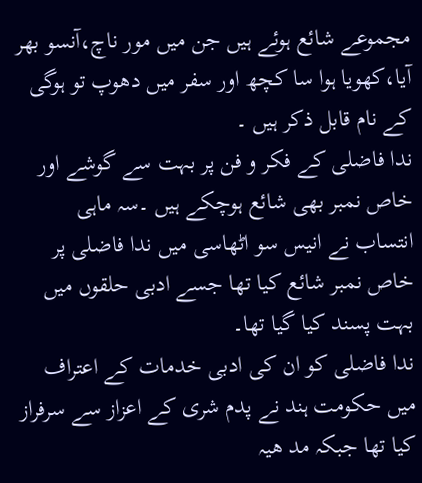مجموعے شائع ہوئے ہیں جن میں مور ناچ،آنسو بھر آیا،کھویا ہوا سا کچھ اور سفر میں دھوپ تو ہوگی کے نام قابل ذکر ہیں ۔
ندا فاضلی کے فکر و فن پر بہت سے گوشے اور خاص نمبر بھی شائع ہوچکے ہیں ۔سہ ماہی انتساب نے انیس سو اٹھاسی میں ندا فاضلی پر خاص نمبر شائع کیا تھا جسے ادبی حلقوں میں بہت پسند کیا گیا تھا۔
ندا فاضلی کو ان کی ادبی خدمات کے اعتراف میں حکومت ہند نے پدم شری کے اعزاز سے سرفراز کیا تھا جبکہ مد ھیہ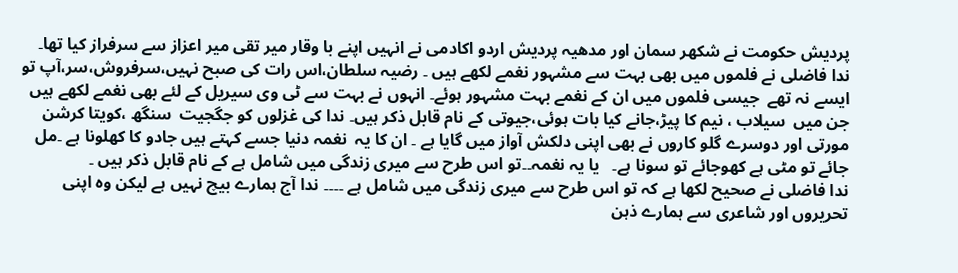پردیش حکومت نے شکھر سمان اور مدھیہ پردیش اردو اکادمی نے انہیں اپنے با وقار میر تقی میر اعزاز سے سرفراز کیا تھا۔
ندا فاضلی نے فلموں میں بھی بہت سے مشہور نغمے لکھے ہیں ۔ رضیہ سلطان،اس رات کی صبح نہیں،سرفروش،سر،آپ تو ایسے نہ تھے  جیسی فلموں میں ان کے نغمے بہت مشہور ہوئے۔ انہوں نے بہت سے ٹی وی سیریل کے لئے بھی نغمے لکھے ہیں جن میں  سیلاب ، نیم کا پیڑ،جانے کیا بات ہوئی،جیوتی کے نام قابل ذکر ہیں۔ ندا کی غزلوں کو جگجیت  سنگھ ،کویتا کرشن مورتی اور دوسرے گلو کاروں نے بھی اپنی دلکش آواز میں گایا ہے ۔ ان کا یہ  نغمہ دنیا جسے کہتے ہیں جادو کا کھلونا ہے ۔مل جائے تو مٹی ہے کھوجائے تو سونا ہے۔   یا یہ نغمہ۔۔تو اس طرح سے میری زندگی میں شامل ہے کے نام قابل ذکر ہیں ۔
ندا فاضلی نے صحیح لکھا ہے کہ تو اس طرح سے میری زندگی میں شامل ہے ۔۔۔۔ ندا آج ہمارے بیچ نہیں ہے لیکن وہ اپنی تحریروں اور شاعری سے ہمارے ذہن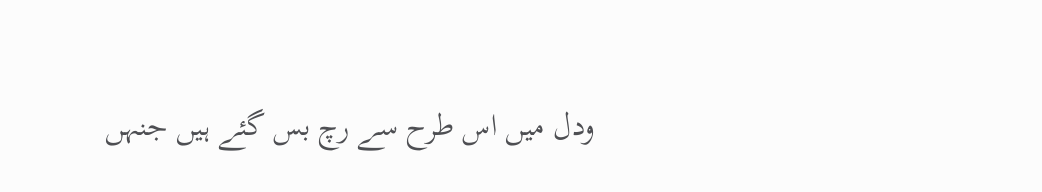ودل میں اس طرح سے رچ بس گئے ہیں جنہں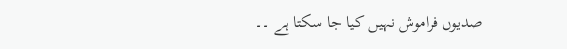صدیوں فراموش نہیں کیا جا سکتا ہے ۔۔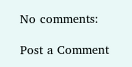No comments:

Post a Comment